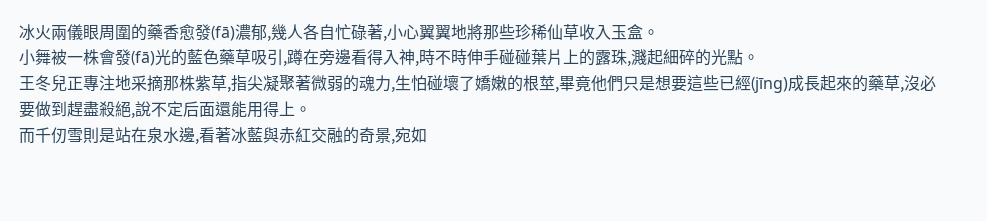冰火兩儀眼周圍的藥香愈發(fā)濃郁,幾人各自忙碌著,小心翼翼地將那些珍稀仙草收入玉盒。
小舞被一株會發(fā)光的藍色藥草吸引,蹲在旁邊看得入神,時不時伸手碰碰葉片上的露珠,濺起細碎的光點。
王冬兒正專注地采摘那株紫草,指尖凝聚著微弱的魂力,生怕碰壞了嬌嫩的根莖,畢竟他們只是想要這些已經(jīng)成長起來的藥草,沒必要做到趕盡殺絕,說不定后面還能用得上。
而千仞雪則是站在泉水邊,看著冰藍與赤紅交融的奇景,宛如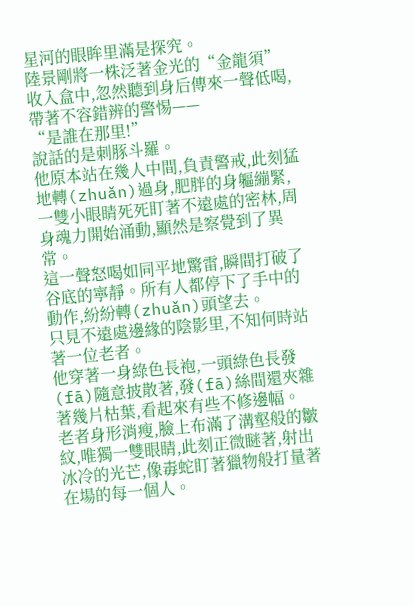星河的眼眸里滿是探究。
陸景剛將一株泛著金光的“金龍須”收入盒中,忽然聽到身后傳來一聲低喝,帶著不容錯辨的警惕——
“是誰在那里!”
說話的是刺豚斗羅。
他原本站在幾人中間,負責警戒,此刻猛地轉(zhuǎn)過身,肥胖的身軀繃緊,一雙小眼睛死死盯著不遠處的密林,周身魂力開始涌動,顯然是察覺到了異常。
這一聲怒喝如同平地驚雷,瞬間打破了谷底的寧靜。所有人都停下了手中的動作,紛紛轉(zhuǎn)頭望去。
只見不遠處邊緣的陰影里,不知何時站著一位老者。
他穿著一身綠色長袍,一頭綠色長發(fā)隨意披散著,發(fā)絲間還夾雜著幾片枯葉,看起來有些不修邊幅。
老者身形消瘦,臉上布滿了溝壑般的皺紋,唯獨一雙眼睛,此刻正微瞇著,射出冰冷的光芒,像毒蛇盯著獵物般打量著在場的每一個人。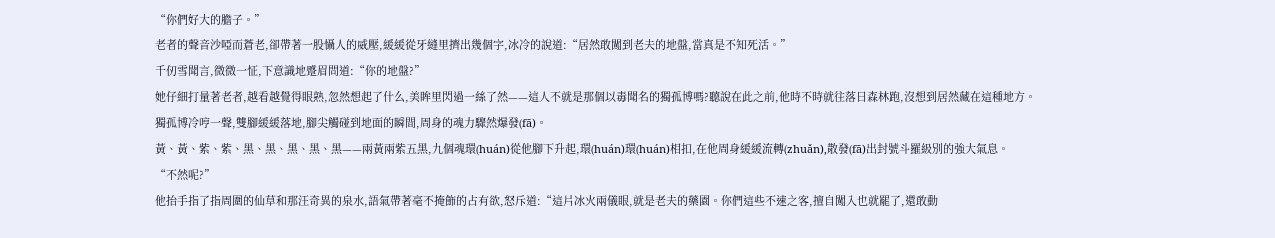“你們好大的膽子。”
老者的聲音沙啞而蒼老,卻帶著一股懾人的威壓,緩緩從牙縫里擠出幾個字,冰冷的說道:“居然敢闖到老夫的地盤,當真是不知死活。”
千仞雪聞言,微微一怔,下意識地蹙眉問道:“你的地盤?”
她仔細打量著老者,越看越覺得眼熟,忽然想起了什么,美眸里閃過一絲了然——這人不就是那個以毒聞名的獨孤博嗎?聽說在此之前,他時不時就往落日森林跑,沒想到居然藏在這種地方。
獨孤博冷哼一聲,雙腳緩緩落地,腳尖觸碰到地面的瞬間,周身的魂力驟然爆發(fā)。
黃、黃、紫、紫、黑、黑、黑、黑、黑——兩黃兩紫五黑,九個魂環(huán)從他腳下升起,環(huán)環(huán)相扣,在他周身緩緩流轉(zhuǎn),散發(fā)出封號斗羅級別的強大氣息。
“不然呢?”
他抬手指了指周圍的仙草和那汪奇異的泉水,語氣帶著毫不掩飾的占有欲,怒斥道:“這片冰火兩儀眼,就是老夫的藥園。你們這些不速之客,擅自闖入也就罷了,還敢動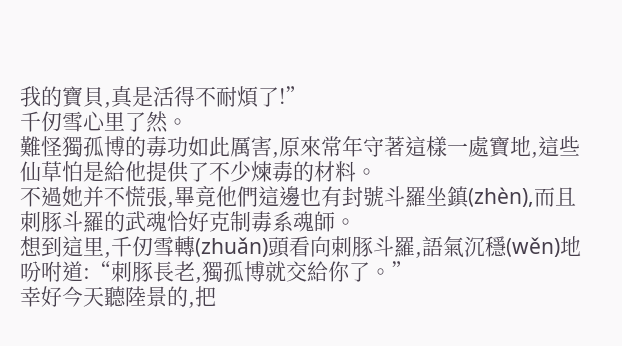我的寶貝,真是活得不耐煩了!”
千仞雪心里了然。
難怪獨孤博的毒功如此厲害,原來常年守著這樣一處寶地,這些仙草怕是給他提供了不少煉毒的材料。
不過她并不慌張,畢竟他們這邊也有封號斗羅坐鎮(zhèn),而且刺豚斗羅的武魂恰好克制毒系魂師。
想到這里,千仞雪轉(zhuǎn)頭看向刺豚斗羅,語氣沉穩(wěn)地吩咐道:“刺豚長老,獨孤博就交給你了。”
幸好今天聽陸景的,把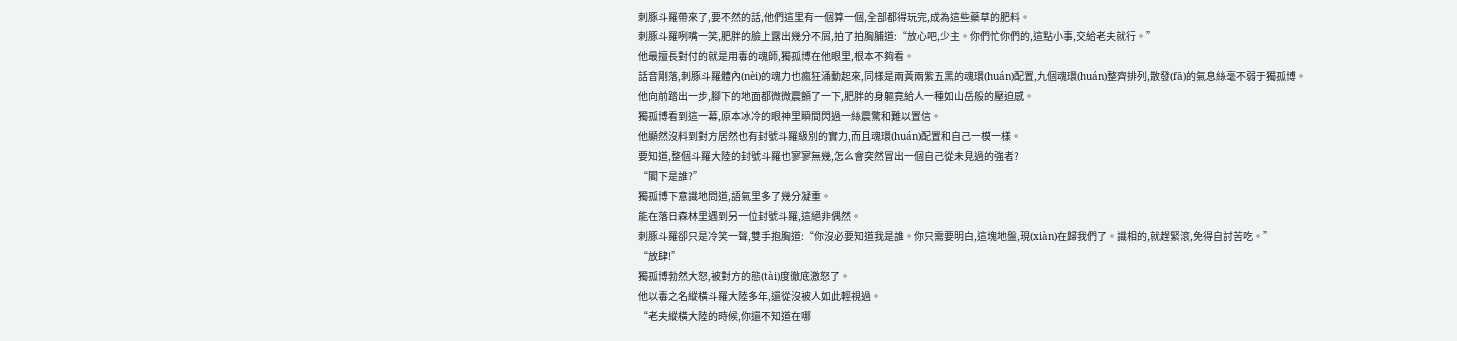刺豚斗羅帶來了,要不然的話,他們這里有一個算一個,全部都得玩完,成為這些藥草的肥料。
刺豚斗羅咧嘴一笑,肥胖的臉上露出幾分不屑,拍了拍胸脯道:“放心吧,少主。你們忙你們的,這點小事,交給老夫就行。”
他最擅長對付的就是用毒的魂師,獨孤博在他眼里,根本不夠看。
話音剛落,刺豚斗羅體內(nèi)的魂力也瘋狂涌動起來,同樣是兩黃兩紫五黑的魂環(huán)配置,九個魂環(huán)整齊排列,散發(fā)的氣息絲毫不弱于獨孤博。
他向前踏出一步,腳下的地面都微微震顫了一下,肥胖的身軀竟給人一種如山岳般的壓迫感。
獨孤博看到這一幕,原本冰冷的眼神里瞬間閃過一絲震驚和難以置信。
他顯然沒料到對方居然也有封號斗羅級別的實力,而且魂環(huán)配置和自己一模一樣。
要知道,整個斗羅大陸的封號斗羅也寥寥無幾,怎么會突然冒出一個自己從未見過的強者?
“閣下是誰?”
獨孤博下意識地問道,語氣里多了幾分凝重。
能在落日森林里遇到另一位封號斗羅,這絕非偶然。
刺豚斗羅卻只是冷笑一聲,雙手抱胸道:“你沒必要知道我是誰。你只需要明白,這塊地盤,現(xiàn)在歸我們了。識相的,就趕緊滾,免得自討苦吃。”
“放肆!”
獨孤博勃然大怒,被對方的態(tài)度徹底激怒了。
他以毒之名縱橫斗羅大陸多年,還從沒被人如此輕視過。
“老夫縱橫大陸的時候,你還不知道在哪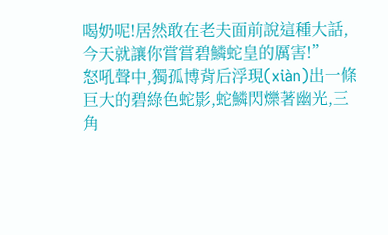喝奶呢!居然敢在老夫面前說這種大話,今天就讓你嘗嘗碧鱗蛇皇的厲害!”
怒吼聲中,獨孤博背后浮現(xiàn)出一條巨大的碧綠色蛇影,蛇鱗閃爍著幽光,三角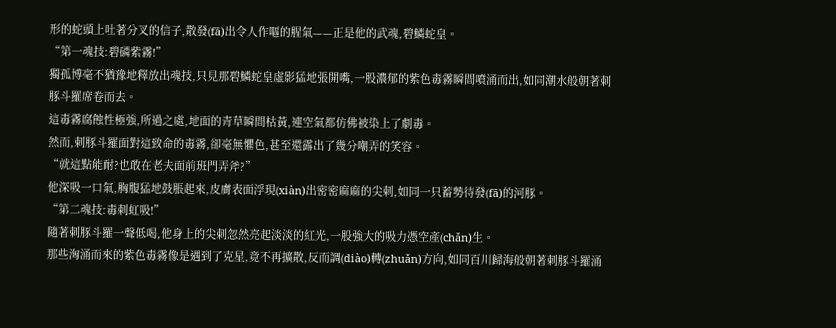形的蛇頭上吐著分叉的信子,散發(fā)出令人作嘔的腥氣——正是他的武魂,碧鱗蛇皇。
“第一魂技:碧磷紫霧!”
獨孤博毫不猶豫地釋放出魂技,只見那碧鱗蛇皇虛影猛地張開嘴,一股濃郁的紫色毒霧瞬間噴涌而出,如同潮水般朝著刺豚斗羅席卷而去。
這毒霧腐蝕性極強,所過之處,地面的青草瞬間枯黃,連空氣都仿佛被染上了劇毒。
然而,刺豚斗羅面對這致命的毒霧,卻毫無懼色,甚至還露出了幾分嘲弄的笑容。
“就這點能耐?也敢在老夫面前班門弄斧?”
他深吸一口氣,胸腹猛地鼓脹起來,皮膚表面浮現(xiàn)出密密麻麻的尖刺,如同一只蓄勢待發(fā)的河豚。
“第二魂技:毒刺虹吸!”
隨著刺豚斗羅一聲低喝,他身上的尖刺忽然亮起淡淡的紅光,一股強大的吸力憑空產(chǎn)生。
那些洶涌而來的紫色毒霧像是遇到了克星,竟不再擴散,反而調(diào)轉(zhuǎn)方向,如同百川歸海般朝著刺豚斗羅涌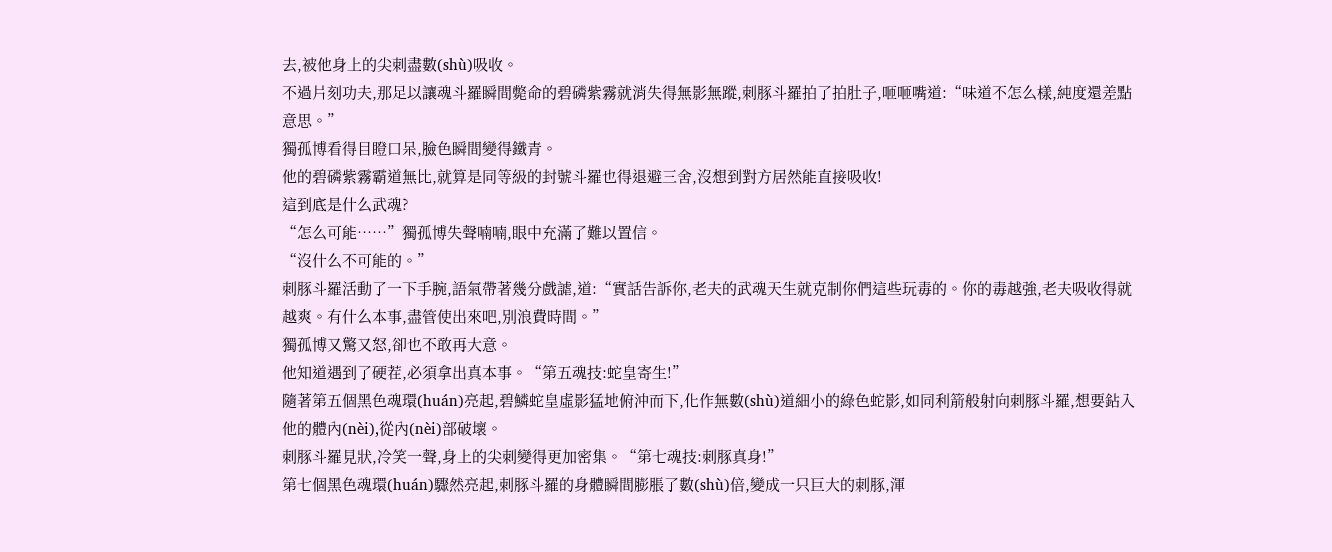去,被他身上的尖刺盡數(shù)吸收。
不過片刻功夫,那足以讓魂斗羅瞬間斃命的碧磷紫霧就消失得無影無蹤,刺豚斗羅拍了拍肚子,咂咂嘴道:“味道不怎么樣,純度還差點意思。”
獨孤博看得目瞪口呆,臉色瞬間變得鐵青。
他的碧磷紫霧霸道無比,就算是同等級的封號斗羅也得退避三舍,沒想到對方居然能直接吸收!
這到底是什么武魂?
“怎么可能……”獨孤博失聲喃喃,眼中充滿了難以置信。
“沒什么不可能的。”
刺豚斗羅活動了一下手腕,語氣帶著幾分戲謔,道:“實話告訴你,老夫的武魂天生就克制你們這些玩毒的。你的毒越強,老夫吸收得就越爽。有什么本事,盡管使出來吧,別浪費時間。”
獨孤博又驚又怒,卻也不敢再大意。
他知道遇到了硬茬,必須拿出真本事。“第五魂技:蛇皇寄生!”
隨著第五個黑色魂環(huán)亮起,碧鱗蛇皇虛影猛地俯沖而下,化作無數(shù)道細小的綠色蛇影,如同利箭般射向刺豚斗羅,想要鉆入他的體內(nèi),從內(nèi)部破壞。
刺豚斗羅見狀,冷笑一聲,身上的尖刺變得更加密集。“第七魂技:刺豚真身!”
第七個黑色魂環(huán)驟然亮起,刺豚斗羅的身體瞬間膨脹了數(shù)倍,變成一只巨大的刺豚,渾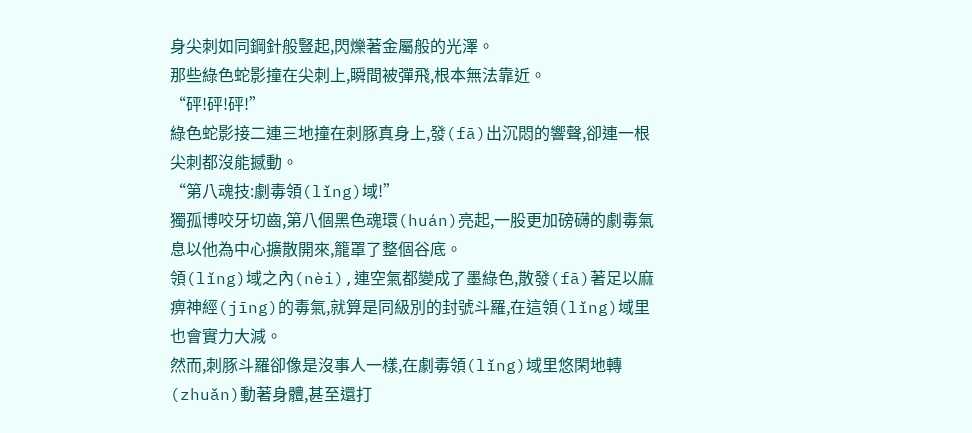身尖刺如同鋼針般豎起,閃爍著金屬般的光澤。
那些綠色蛇影撞在尖刺上,瞬間被彈飛,根本無法靠近。
“砰!砰!砰!”
綠色蛇影接二連三地撞在刺豚真身上,發(fā)出沉悶的響聲,卻連一根尖刺都沒能撼動。
“第八魂技:劇毒領(lǐng)域!”
獨孤博咬牙切齒,第八個黑色魂環(huán)亮起,一股更加磅礴的劇毒氣息以他為中心擴散開來,籠罩了整個谷底。
領(lǐng)域之內(nèi),連空氣都變成了墨綠色,散發(fā)著足以麻痹神經(jīng)的毒氣,就算是同級別的封號斗羅,在這領(lǐng)域里也會實力大減。
然而,刺豚斗羅卻像是沒事人一樣,在劇毒領(lǐng)域里悠閑地轉(zhuǎn)動著身體,甚至還打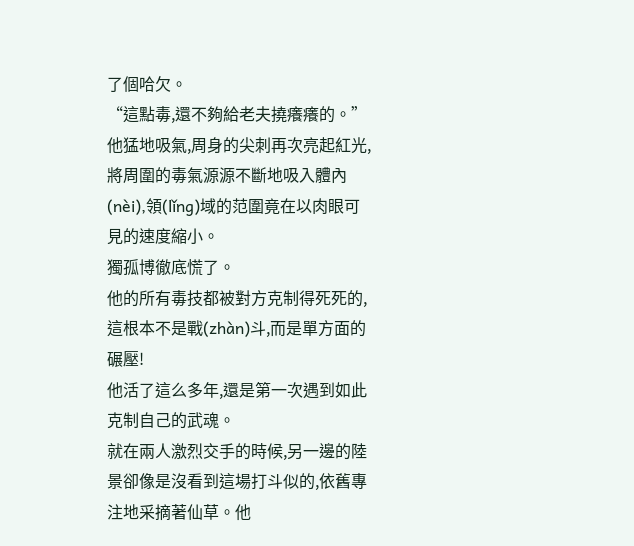了個哈欠。
“這點毒,還不夠給老夫撓癢癢的。”他猛地吸氣,周身的尖刺再次亮起紅光,將周圍的毒氣源源不斷地吸入體內(nèi),領(lǐng)域的范圍竟在以肉眼可見的速度縮小。
獨孤博徹底慌了。
他的所有毒技都被對方克制得死死的,這根本不是戰(zhàn)斗,而是單方面的碾壓!
他活了這么多年,還是第一次遇到如此克制自己的武魂。
就在兩人激烈交手的時候,另一邊的陸景卻像是沒看到這場打斗似的,依舊專注地采摘著仙草。他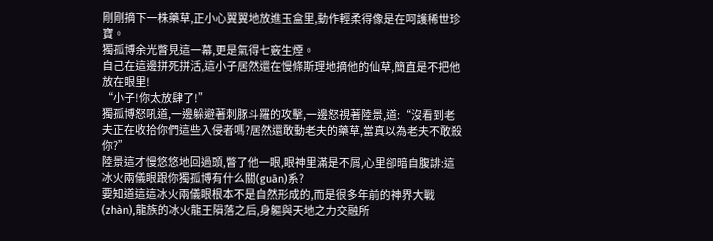剛剛摘下一株藥草,正小心翼翼地放進玉盒里,動作輕柔得像是在呵護稀世珍寶。
獨孤博余光瞥見這一幕,更是氣得七竅生煙。
自己在這邊拼死拼活,這小子居然還在慢條斯理地摘他的仙草,簡直是不把他放在眼里!
“小子!你太放肆了!”
獨孤博怒吼道,一邊躲避著刺豚斗羅的攻擊,一邊怒視著陸景,道:“沒看到老夫正在收拾你們這些入侵者嗎?居然還敢動老夫的藥草,當真以為老夫不敢殺你?”
陸景這才慢悠悠地回過頭,瞥了他一眼,眼神里滿是不屑,心里卻暗自腹誹:這冰火兩儀眼跟你獨孤博有什么關(guān)系?
要知道這這冰火兩儀眼根本不是自然形成的,而是很多年前的神界大戰(zhàn),龍族的冰火龍王隕落之后,身軀與天地之力交融所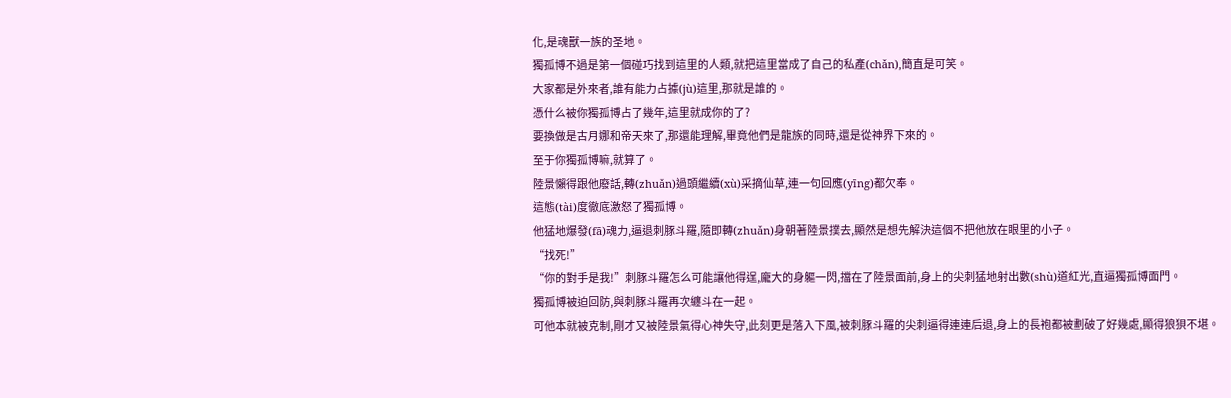化,是魂獸一族的圣地。
獨孤博不過是第一個碰巧找到這里的人類,就把這里當成了自己的私產(chǎn),簡直是可笑。
大家都是外來者,誰有能力占據(jù)這里,那就是誰的。
憑什么被你獨孤博占了幾年,這里就成你的了?
要換做是古月娜和帝天來了,那還能理解,畢竟他們是龍族的同時,還是從神界下來的。
至于你獨孤博嘛,就算了。
陸景懶得跟他廢話,轉(zhuǎn)過頭繼續(xù)采摘仙草,連一句回應(yīng)都欠奉。
這態(tài)度徹底激怒了獨孤博。
他猛地爆發(fā)魂力,逼退刺豚斗羅,隨即轉(zhuǎn)身朝著陸景撲去,顯然是想先解決這個不把他放在眼里的小子。
“找死!”
“你的對手是我!”刺豚斗羅怎么可能讓他得逞,龐大的身軀一閃,擋在了陸景面前,身上的尖刺猛地射出數(shù)道紅光,直逼獨孤博面門。
獨孤博被迫回防,與刺豚斗羅再次纏斗在一起。
可他本就被克制,剛才又被陸景氣得心神失守,此刻更是落入下風,被刺豚斗羅的尖刺逼得連連后退,身上的長袍都被劃破了好幾處,顯得狼狽不堪。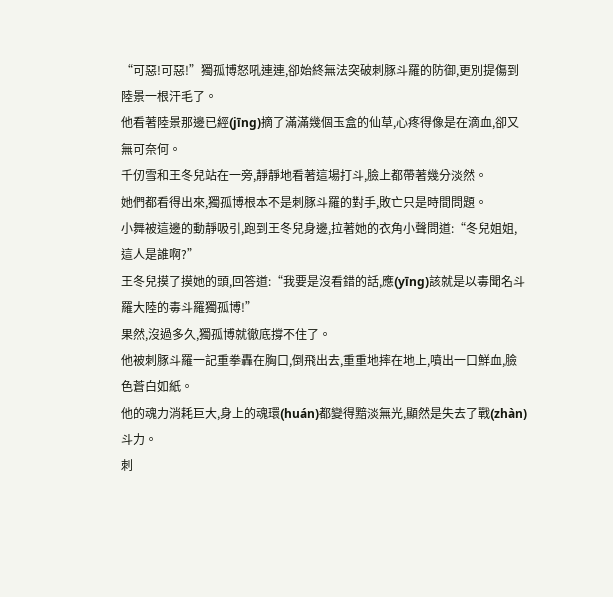“可惡!可惡!”獨孤博怒吼連連,卻始終無法突破刺豚斗羅的防御,更別提傷到陸景一根汗毛了。
他看著陸景那邊已經(jīng)摘了滿滿幾個玉盒的仙草,心疼得像是在滴血,卻又無可奈何。
千仞雪和王冬兒站在一旁,靜靜地看著這場打斗,臉上都帶著幾分淡然。
她們都看得出來,獨孤博根本不是刺豚斗羅的對手,敗亡只是時間問題。
小舞被這邊的動靜吸引,跑到王冬兒身邊,拉著她的衣角小聲問道:“冬兒姐姐,這人是誰啊?”
王冬兒摸了摸她的頭,回答道:“我要是沒看錯的話,應(yīng)該就是以毒聞名斗羅大陸的毒斗羅獨孤博!”
果然,沒過多久,獨孤博就徹底撐不住了。
他被刺豚斗羅一記重拳轟在胸口,倒飛出去,重重地摔在地上,噴出一口鮮血,臉色蒼白如紙。
他的魂力消耗巨大,身上的魂環(huán)都變得黯淡無光,顯然是失去了戰(zhàn)斗力。
刺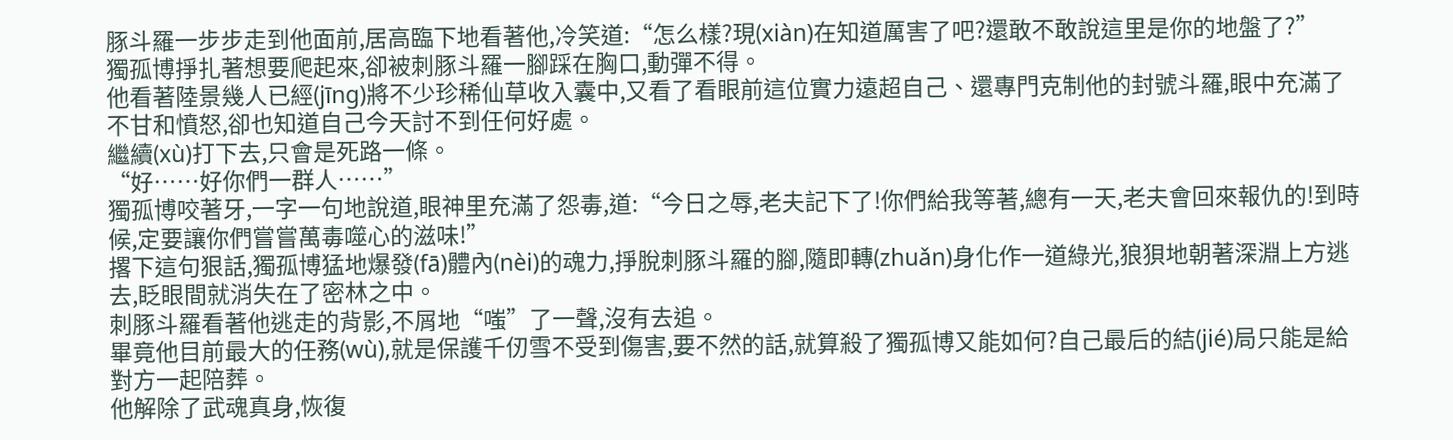豚斗羅一步步走到他面前,居高臨下地看著他,冷笑道:“怎么樣?現(xiàn)在知道厲害了吧?還敢不敢說這里是你的地盤了?”
獨孤博掙扎著想要爬起來,卻被刺豚斗羅一腳踩在胸口,動彈不得。
他看著陸景幾人已經(jīng)將不少珍稀仙草收入囊中,又看了看眼前這位實力遠超自己、還專門克制他的封號斗羅,眼中充滿了不甘和憤怒,卻也知道自己今天討不到任何好處。
繼續(xù)打下去,只會是死路一條。
“好……好你們一群人……”
獨孤博咬著牙,一字一句地說道,眼神里充滿了怨毒,道:“今日之辱,老夫記下了!你們給我等著,總有一天,老夫會回來報仇的!到時候,定要讓你們嘗嘗萬毒噬心的滋味!”
撂下這句狠話,獨孤博猛地爆發(fā)體內(nèi)的魂力,掙脫刺豚斗羅的腳,隨即轉(zhuǎn)身化作一道綠光,狼狽地朝著深淵上方逃去,眨眼間就消失在了密林之中。
刺豚斗羅看著他逃走的背影,不屑地“嗤”了一聲,沒有去追。
畢竟他目前最大的任務(wù),就是保護千仞雪不受到傷害,要不然的話,就算殺了獨孤博又能如何?自己最后的結(jié)局只能是給對方一起陪葬。
他解除了武魂真身,恢復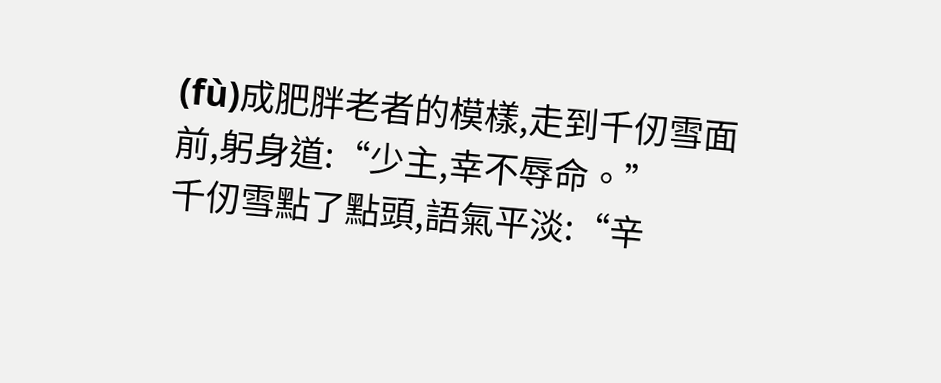(fù)成肥胖老者的模樣,走到千仞雪面前,躬身道:“少主,幸不辱命。”
千仞雪點了點頭,語氣平淡:“辛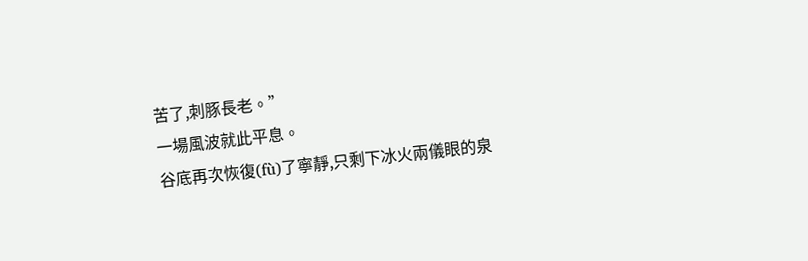苦了,刺豚長老。”
一場風波就此平息。
谷底再次恢復(fù)了寧靜,只剩下冰火兩儀眼的泉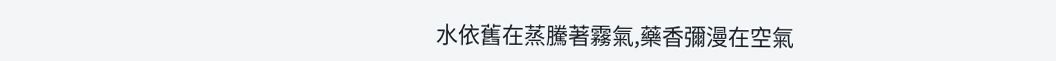水依舊在蒸騰著霧氣,藥香彌漫在空氣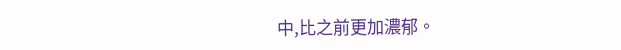中,比之前更加濃郁。